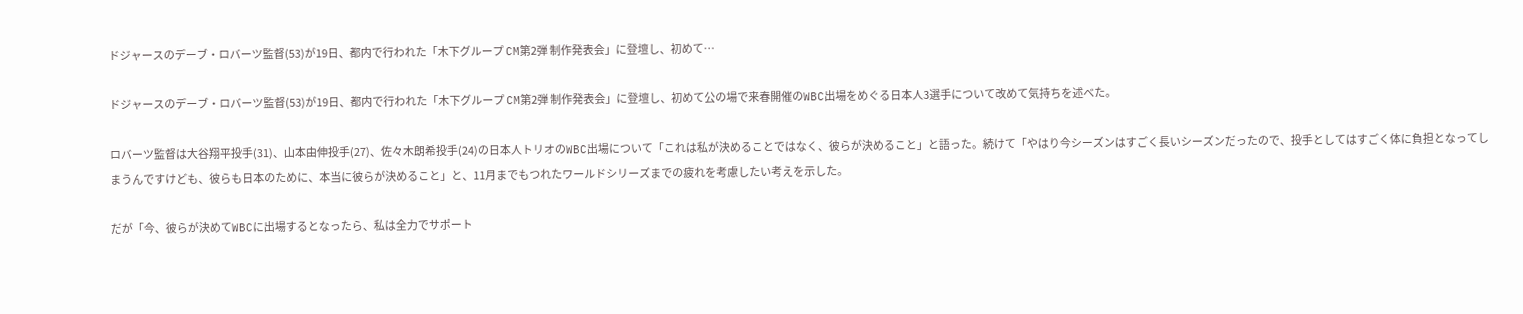ドジャースのデーブ・ロバーツ監督(53)が19日、都内で行われた「木下グループ CM第2弾 制作発表会」に登壇し、初めて…

ドジャースのデーブ・ロバーツ監督(53)が19日、都内で行われた「木下グループ CM第2弾 制作発表会」に登壇し、初めて公の場で来春開催のWBC出場をめぐる日本人3選手について改めて気持ちを述べた。

ロバーツ監督は大谷翔平投手(31)、山本由伸投手(27)、佐々木朗希投手(24)の日本人トリオのWBC出場について「これは私が決めることではなく、彼らが決めること」と語った。続けて「やはり今シーズンはすごく長いシーズンだったので、投手としてはすごく体に負担となってしまうんですけども、彼らも日本のために、本当に彼らが決めること」と、11月までもつれたワールドシリーズまでの疲れを考慮したい考えを示した。

だが「今、彼らが決めてWBCに出場するとなったら、私は全力でサポート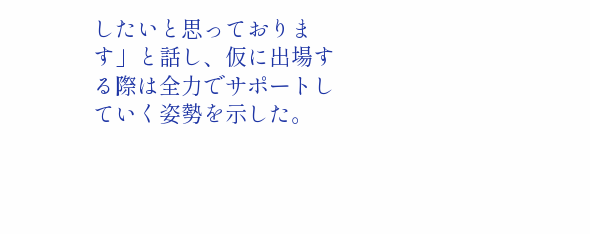したいと思っております」と話し、仮に出場する際は全力でサポートしていく姿勢を示した。